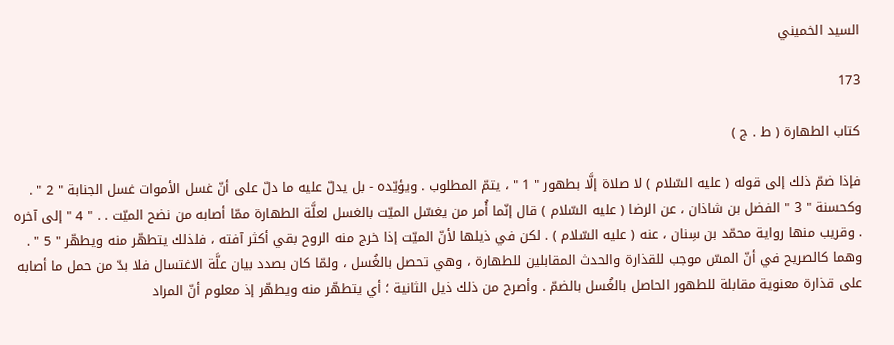السيد الخميني

173

كتاب الطهارة ( ط . ج )

فإذا ضمّ ذلك إلى قوله ( عليه السّلام ) لا صلاة إلَّا بطهور " 1 " ، يتمّ المطلوب . ويؤيّده - بل يدلّ عليه ما دلّ على أنّ غسل الأموات غسل الجنابة " 2 " . وكحسنة " 3 " الفضل بن شاذان ، عن الرضا ( عليه السّلام ) قال إنّما أُمر من يغسّل الميّت بالغسل لعلَّة الطهارة ممّا أصابه من نضح الميّت . . " 4 " إلى آخره . وقريب منها رواية محمّد بن سِنان ، عنه ( عليه السّلام ) . لكن في ذيلها لأنّ الميّت إذا خرج منه الروح بقي أكثر آفته ، فلذلك يتطهّر منه ويطهّر " 5 " . وهما كالصريح في أنّ المسّ موجب للقذارة والحدث المقابلين للطهارة ، وهي تحصل بالغُسل ، ولمّا كان بصدد بيان علَّة الاغتسال فلا بدّ من حمل ما أصابه على قذارة معنوية مقابلة للطهور الحاصل بالغُسل بالضمّ . وأصرح من ذلك ذيل الثانية ؛ أي يتطهّر منه ويطهّر إذ معلوم أنّ المراد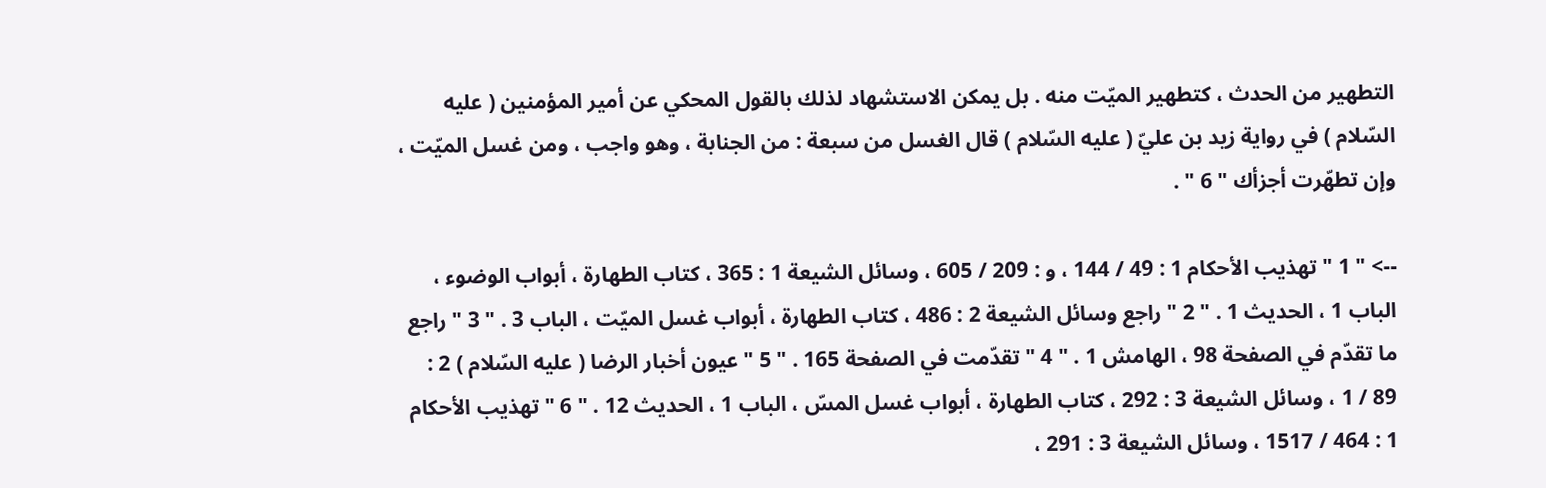التطهير من الحدث ، كتطهير الميّت منه . بل يمكن الاستشهاد لذلك بالقول المحكي عن أمير المؤمنين ( عليه السّلام ) في رواية زيد بن عليّ ( عليه السّلام ) قال الغسل من سبعة : من الجنابة ، وهو واجب ، ومن غسل الميّت ، وإن تطهّرت أجزأك " 6 " .

--> " 1 " تهذيب الأحكام 1 : 49 / 144 ، و : 209 / 605 ، وسائل الشيعة 1 : 365 ، كتاب الطهارة ، أبواب الوضوء ، الباب 1 ، الحديث 1 . " 2 " راجع وسائل الشيعة 2 : 486 ، كتاب الطهارة ، أبواب غسل الميّت ، الباب 3 . " 3 " راجع ما تقدّم في الصفحة 98 ، الهامش 1 . " 4 " تقدّمت في الصفحة 165 . " 5 " عيون أخبار الرضا ( عليه السّلام ) 2 : 89 / 1 ، وسائل الشيعة 3 : 292 ، كتاب الطهارة ، أبواب غسل المسّ ، الباب 1 ، الحديث 12 . " 6 " تهذيب الأحكام 1 : 464 / 1517 ، وسائل الشيعة 3 : 291 ،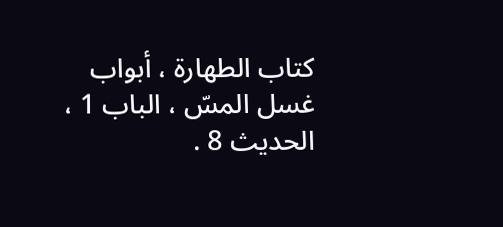كتاب الطهارة ، أبواب غسل المسّ ، الباب 1 ، الحديث 8 .